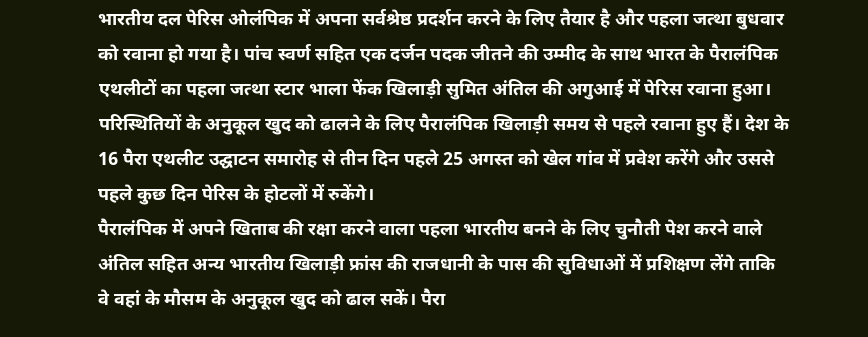भारतीय दल पेरिस ओलंपिक में अपना सर्वश्रेष्ठ प्रदर्शन करने के लिए तैयार है और पहला जत्था बुधवार को रवाना हो गया है। पांच स्वर्ण सहित एक दर्जन पदक जीतने की उम्मीद के साथ भारत के पैरालंपिक एथलीटों का पहला जत्था स्टार भाला फेंक खिलाड़ी सुमित अंतिल की अगुआई में पेरिस रवाना हुआ। परिस्थितियों के अनुकूल खुद को ढालने के लिए पैरालंपिक खिलाड़ी समय से पहले रवाना हुए हैं। देश के 16 पैरा एथलीट उद्घाटन समारोह से तीन दिन पहले 25 अगस्त को खेल गांव में प्रवेश करेंगे और उससे पहले कुछ दिन पेरिस के होटलों में रुकेंगे।
पैरालंपिक में अपने खिताब की रक्षा करने वाला पहला भारतीय बनने के लिए चुनौती पेश करने वाले अंतिल सहित अन्य भारतीय खिलाड़ी फ्रांस की राजधानी के पास की सुविधाओं में प्रशिक्षण लेंगे ताकि वे वहां के मौसम के अनुकूल खुद को ढाल सकें। पैरा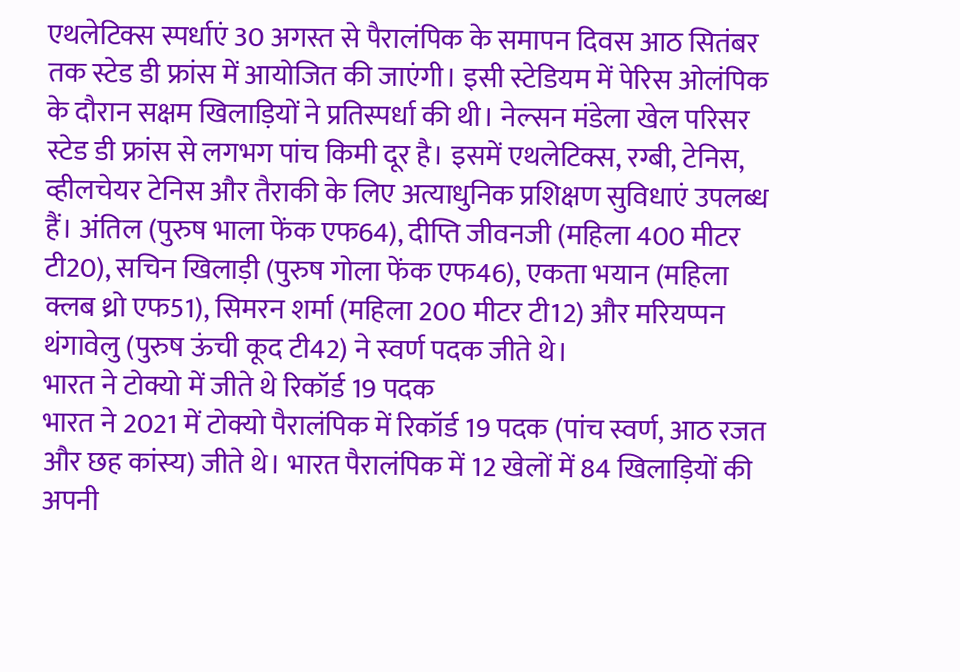एथलेटिक्स स्पर्धाएं 30 अगस्त से पैरालंपिक के समापन दिवस आठ सितंबर तक स्टेड डी फ्रांस में आयोजित की जाएंगी। इसी स्टेडियम में पेरिस ओलंपिक के दौरान सक्षम खिलाड़ियों ने प्रतिस्पर्धा की थी। नेल्सन मंडेला खेल परिसर स्टेड डी फ्रांस से लगभग पांच किमी दूर है। इसमें एथलेटिक्स, रग्बी, टेनिस, व्हीलचेयर टेनिस और तैराकी के लिए अत्याधुनिक प्रशिक्षण सुविधाएं उपलब्ध हैं। अंतिल (पुरुष भाला फेंक एफ64), दीप्ति जीवनजी (महिला 400 मीटर टी20), सचिन खिलाड़ी (पुरुष गोला फेंक एफ46), एकता भयान (महिला क्लब थ्रो एफ51), सिमरन शर्मा (महिला 200 मीटर टी12) और मरियप्पन थंगावेलु (पुरुष ऊंची कूद टी42) ने स्वर्ण पदक जीते थे।
भारत ने टोक्यो में जीते थे रिकॉर्ड 19 पदक
भारत ने 2021 में टोक्यो पैरालंपिक में रिकॉर्ड 19 पदक (पांच स्वर्ण, आठ रजत और छह कांस्य) जीते थे। भारत पैरालंपिक में 12 खेलों में 84 खिलाड़ियों की अपनी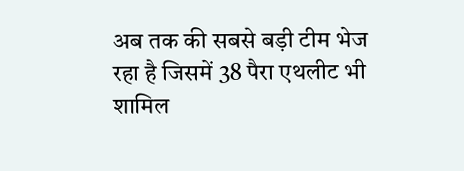अब तक की सबसे बड़ी टीम भेज रहा है जिसमें 38 पैरा एथलीट भी शामिल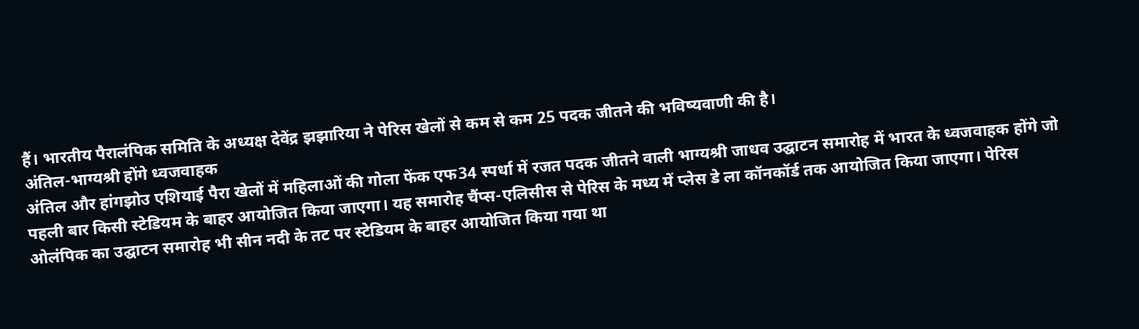हैं। भारतीय पैरालंपिक समिति के अध्यक्ष देवेंद्र झझारिया ने पेरिस खेलों से कम से कम 25 पदक जीतने की भविष्यवाणी की है।
अंतिल-भाग्यश्री होंगे ध्वजवाहक
अंतिल और हांगझोउ एशियाई पैरा खेलों में महिलाओं की गोला फेंक एफ34 स्पर्धा में रजत पदक जीतने वाली भाग्यश्री जाधव उद्घाटन समारोह में भारत के ध्वजवाहक होंगे जो पहली बार किसी स्टेडियम के बाहर आयोजित किया जाएगा। यह समारोह चैंप्स-एलिसीस से पेरिस के मध्य में प्लेस डे ला कॉनकॉर्ड तक आयोजित किया जाएगा। पेरिस ओलंपिक का उद्घाटन समारोह भी सीन नदी के तट पर स्टेडियम के बाहर आयोजित किया गया था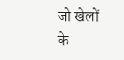जो खेलों के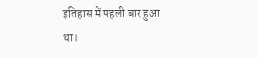इतिहास में पहली बार हुआ था।